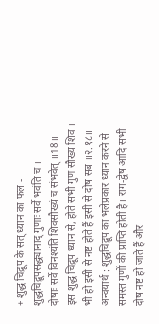+ शुद्ध चिद्रूप के सत् ध्यान का फल -
शुद्धचिद्रूपसद्ध्यानाद् गुणाः सर्वे भवंति च ।
दोषाः सर्वे विनश्यंति शिवसौख्यं च संभवेत् ॥18॥
इस शुद्ध चिद्रूप ध्यान से, होते सभी गुण सौख्य शिव ।
भी हो इसी से नष्ट होते हैं इसी से दोष सब ॥२.१८॥
अन्वयार्थ : शुद्धचिद्रूप का भलेप्रकार ध्यान करने से समस्त गुणों की प्राप्ति होती है। राग-द्वेष आदि सभी दोष नष्ट हो जाते हैं और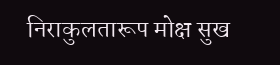निराकुलतारूप मोक्ष सुख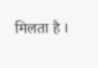मिलता है ।